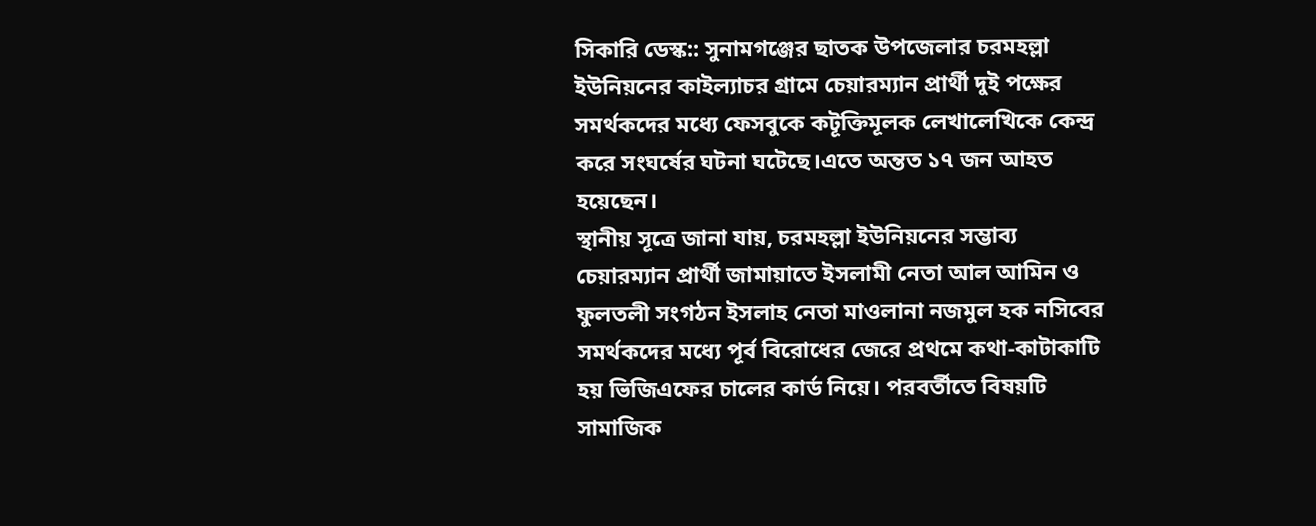সিকারি ডেস্ক:: সুনামগঞ্জের ছাতক উপজেলার চরমহল্লা ইউনিয়নের কাইল্যাচর গ্রামে চেয়ারম্যান প্রার্থী দুই পক্ষের সমর্থকদের মধ্যে ফেসবুকে কটূক্তিমূলক লেখালেখিকে কেন্দ্র করে সংঘর্ষের ঘটনা ঘটেছে।এতে অন্তত ১৭ জন আহত হয়েছেন।
স্থানীয় সূত্রে জানা যায়, চরমহল্লা ইউনিয়নের সম্ভাব্য চেয়ারম্যান প্রার্থী জামায়াতে ইসলামী নেতা আল আমিন ও ফুলতলী সংগঠন ইসলাহ নেতা মাওলানা নজমুল হক নসিবের সমর্থকদের মধ্যে পূর্ব বিরোধের জেরে প্রথমে কথা-কাটাকাটি হয় ভিজিএফের চালের কার্ড নিয়ে। পরবর্তীতে বিষয়টি সামাজিক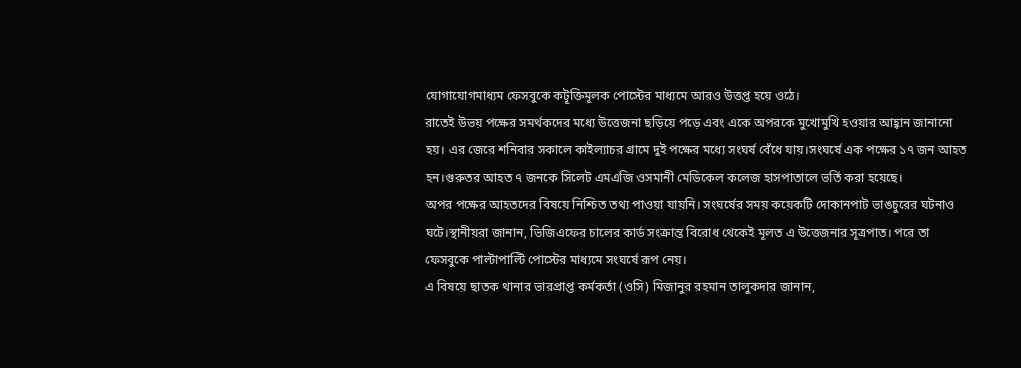যোগাযোগমাধ্যম ফেসবুকে কটূক্তিমূলক পোস্টের মাধ্যমে আরও উত্তপ্ত হয়ে ওঠে।
রাতেই উভয় পক্ষের সমর্থকদের মধ্যে উত্তেজনা ছড়িয়ে পড়ে এবং একে অপরকে মুখোমুখি হওয়ার আহ্বান জানানো হয়। এর জেরে শনিবার সকালে কাইল্যাচর গ্রামে দুই পক্ষের মধ্যে সংঘর্ষ বেঁধে যায়।সংঘর্ষে এক পক্ষের ১৭ জন আহত হন।গুরুতর আহত ৭ জনকে সিলেট এমএজি ওসমানী মেডিকেল কলেজ হাসপাতালে ভর্তি করা হয়েছে।
অপর পক্ষের আহতদের বিষয়ে নিশ্চিত তথ্য পাওয়া যায়নি। সংঘর্ষের সময় কয়েকটি দোকানপাট ভাঙচুরের ঘটনাও ঘটে।স্থানীয়রা জানান, ভিজিএফের চালের কার্ড সংক্রান্ত বিরোধ থেকেই মূলত এ উত্তেজনার সূত্রপাত। পরে তা ফেসবুকে পাল্টাপাল্টি পোস্টের মাধ্যমে সংঘর্ষে রূপ নেয়।
এ বিষয়ে ছাতক থানার ভারপ্রাপ্ত কর্মকর্তা (ওসি) মিজানুর রহমান তালুকদার জানান,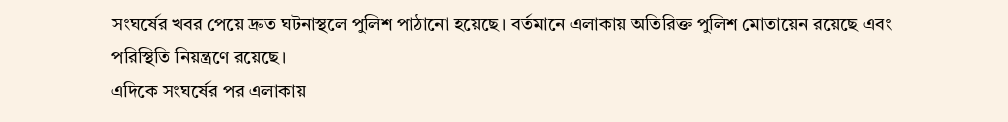সংঘর্ষের খবর পেয়ে দ্রুত ঘটনাস্থলে পুলিশ পাঠানো হয়েছে। বর্তমানে এলাকায় অতিরিক্ত পুলিশ মোতায়েন রয়েছে এবং পরিস্থিতি নিয়ন্ত্রণে রয়েছে।
এদিকে সংঘর্ষের পর এলাকায়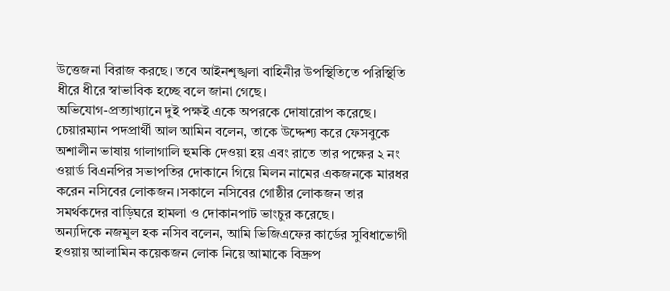উত্তেজনা বিরাজ করছে। তবে আইনশৃঙ্খলা বাহিনীর উপস্থিতিতে পরিস্থিতি ধীরে ধীরে স্বাভাবিক হচ্ছে বলে জানা গেছে।
অভিযোগ-প্রত্যাখ্যানে দুই পক্ষই একে অপরকে দোষারোপ করেছে। চেয়ারম্যান পদপ্রার্থী আল আমিন বলেন, তাকে উদ্দেশ্য করে ফেসবুকে অশালীন ভাষায় গালাগালি হুমকি দেওয়া হয় এবং রাতে তার পক্ষের ২ নং ওয়ার্ড বিএনপির সভাপতির দোকানে গিয়ে মিলন নামের একজনকে মারধর করেন নসিবের লোকজন।সকালে নসিবের গোষ্ঠীর লোকজন তার সমর্থকদের বাড়িঘরে হামলা ও দোকানপাট ভাংচুর করেছে।
অন্যদিকে নজমুল হক নসিব বলেন, আমি ভিজিএফের কার্ডের সুবিধাভোগী হওয়ায় আলামিন কয়েকজন লোক নিয়ে আমাকে বিদ্রুপ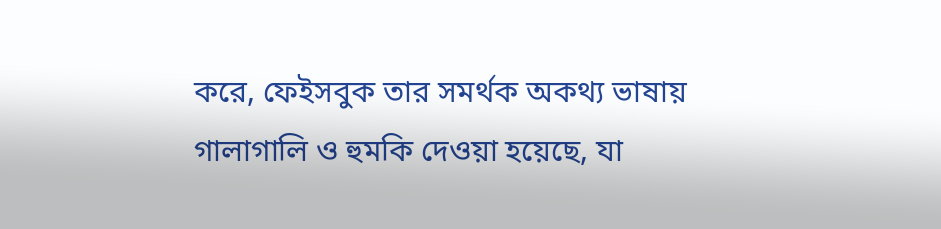করে, ফেইসবুক তার সমর্থক অকথ্য ভাষায় গালাগালি ও হুমকি দেওয়া হয়েছে, যা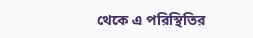থেকে এ পরিস্থিতির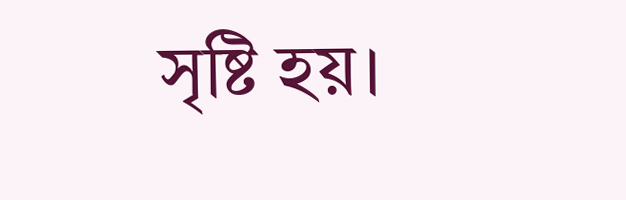সৃষ্টি হয়।